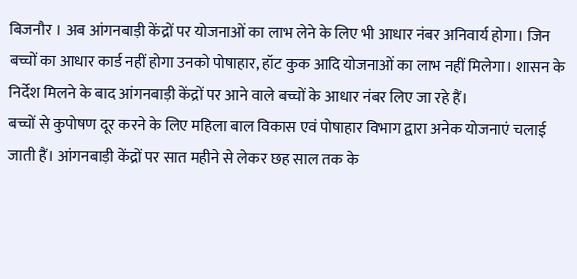बिजनौर । अब आंगनबाड़ी केंद्रों पर योजनाओं का लाभ लेने के लिए भी आधार नंबर अनिवार्य होगा। जिन बच्चों का आधार कार्ड नहीं होगा उनको पोषाहार, हॉट कुक आदि योजनाओं का लाभ नहीं मिलेगा। शासन के निर्देश मिलने के बाद आंगनबाड़ी केंद्रों पर आने वाले बच्चों के आधार नंबर लिए जा रहे हैं।
बच्चों से कुपोषण दूर करने के लिए महिला बाल विकास एवं पोषाहार विभाग द्वारा अनेक योजनाएं चलाई जाती हैं। आंगनबाड़ी केंद्रों पर सात महीने से लेकर छह साल तक के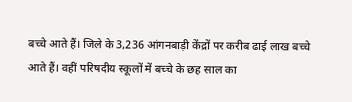बच्चे आते हैं। जिले के 3,236 आंगनबाड़ी केंद्रों पर करीब ढाई लाख बच्चे आते हैं। वहीं परिषदीय स्कूलों में बच्चे के छह साल का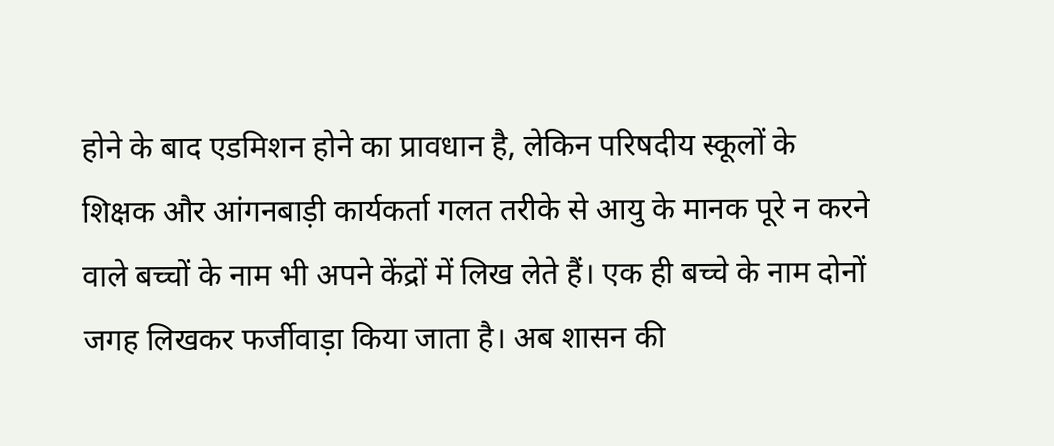होने के बाद एडमिशन होने का प्रावधान है, लेकिन परिषदीय स्कूलों के शिक्षक और आंगनबाड़ी कार्यकर्ता गलत तरीके से आयु के मानक पूरे न करने वाले बच्चों के नाम भी अपने केंद्रों में लिख लेते हैं। एक ही बच्चे के नाम दोनों जगह लिखकर फर्जीवाड़ा किया जाता है। अब शासन की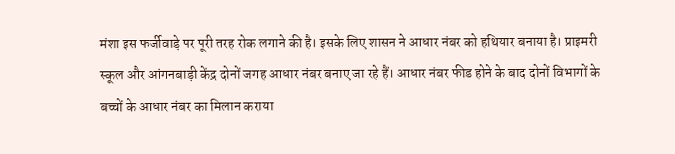मंशा इस फर्जीवाड़े पर पूरी तरह रोक लगाने की है। इसके लिए शासन ने आधार नंबर को हथियार बनाया है। प्राइमरी स्कूल और आंगनबाड़ी केंद्र दोनों जगह आधार नंबर बनाए जा रहे हैं। आधार नंबर फीड होने के बाद दोनों विभागों के बच्चों के आधार नंबर का मिलान कराया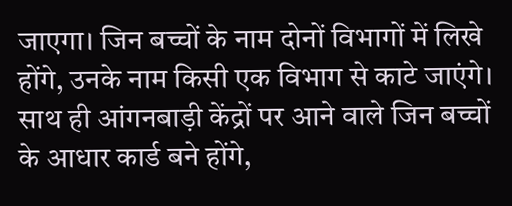जाएगा। जिन बच्चों के नाम दोनों विभागों में लिखे होंगे, उनके नाम किसी एक विभाग से काटे जाएंगे। साथ ही आंगनबाड़ी केंद्रों पर आने वाले जिन बच्चों के आधार कार्ड बने होंगे,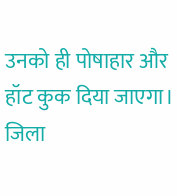उनको ही पोषाहार और हॉट कुक दिया जाएगा। जिला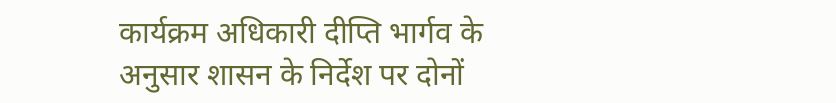कार्यक्रम अधिकारी दीप्ति भार्गव के अनुसार शासन के निर्देश पर दोनों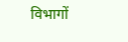विभागों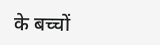के बच्चों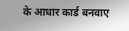के आधार कार्ड बनवाए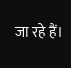जा रहे हैं।